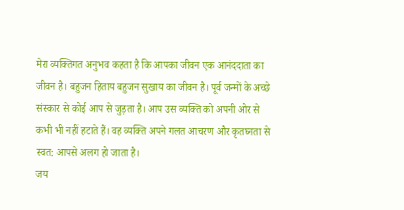मेरा व्यक्तिगत अनुभव कहता है कि आपका जीवन एक आनंददाता का जीवन है। बहुजन हिताय बहुजन सुखाय का जीवन है। पूर्व जन्मों के अच्छे संस्कार से कोई आप से जुड़ता है। आप उस व्यक्ति को अपनी ओर से कभी भी नहीं हटाते हैं। वह व्यक्ति अपने गलत आचरण और कृतघ्नता से स्वत: आपसे अलग हो जाता है।
जय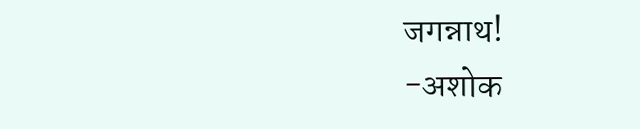जगन्नाथ!
-अशोक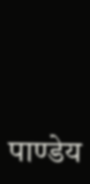पाण्डेय